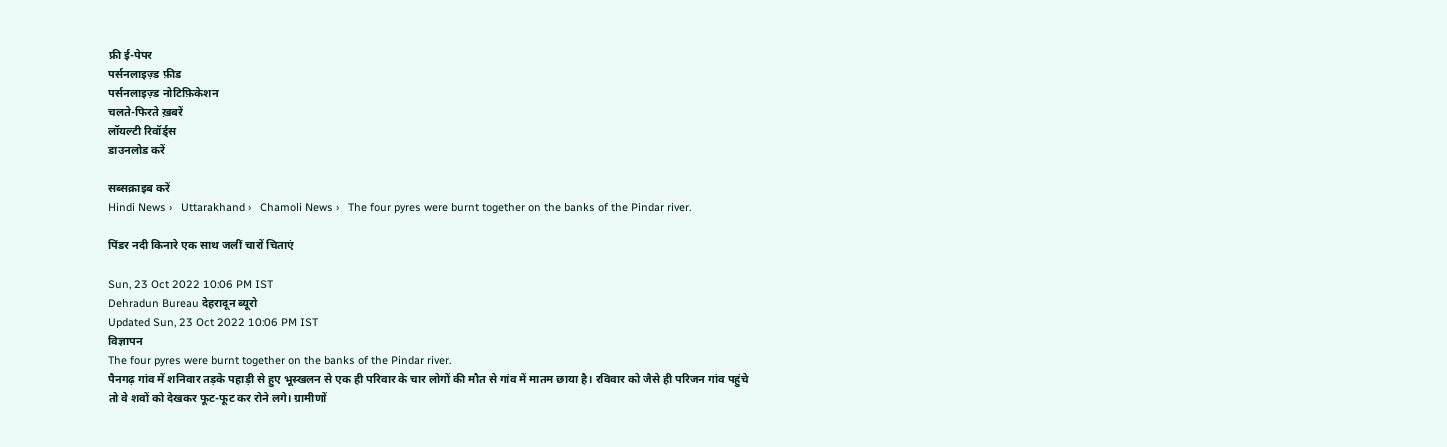फ्री ई-पेपर
पर्सनलाइज़्ड फ़ीड
पर्सनलाइज़्ड नोटिफ़िकेशन
चलते-फिरते ख़बरें
लॉयल्टी रिवॉर्ड्स
डाउनलोड करें

सब्सक्राइब करें
Hindi News ›   Uttarakhand ›   Chamoli News ›   The four pyres were burnt together on the banks of the Pindar river.

पिंडर नदी किनारे एक साथ जलीं चारों चिताएं

Sun, 23 Oct 2022 10:06 PM IST
Dehradun Bureau देहरादून ब्यूरो
Updated Sun, 23 Oct 2022 10:06 PM IST
विज्ञापन
The four pyres were burnt together on the banks of the Pindar river.
पैनगढ़ गांव में शनिवार तड़के पहाड़ी से हुए भूस्खलन से एक ही परिवार के चार लोगों की मौत से गांव में मातम छाया है। रविवार को जैसे ही परिजन गांव पहुंचे तो वे शवों को देखकर फूट-फूट कर रोने लगे। ग्रामीणों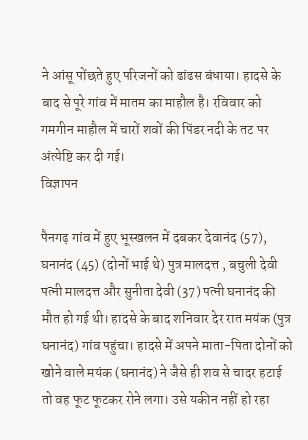ने आंसू पोंछते हुए परिजनों को ढांढस बंधाया। हादसे के बाद से पूरे गांव में मातम का माहौल है। रविवार को गमगीन माहौल में चारों शवों की पिंडर नदी के तट पर अंत्येष्टि कर दी गई।
विज्ञापन

पैनगढ़ गांव में हुए भूस्खलन में दबकर देवानंद (57), घनानंद (45) (दोनों भाई थे) पुत्र मालदत्त , बचुली देवी पत्नी मालदत्त और सुनीता देवी (37) पत्नी घनानंद की मौत हो गई थी। हादसे के बाद शनिवार देर रात मयंक (पुत्र घनानंद) गांव पहुंचा। हादसे में अपने माता-पिता दोनों को खोने वाले मयंक (घनानंद) ने जैसे ही शव से चादर हटाई तो वह फूट फूटकर रोने लगा। उसे यकीन नहीं हो रहा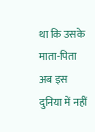था कि उसके माता-पिता अब इस दुनिया में नहीं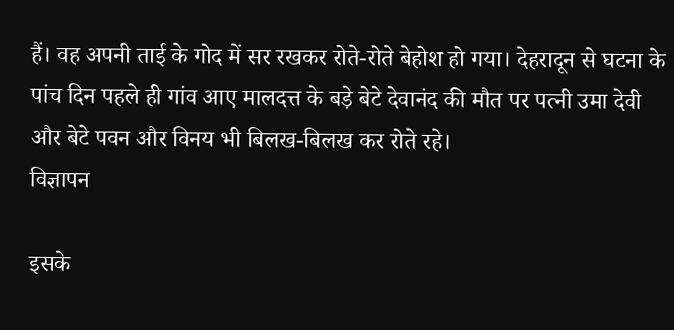हैं। वह अपनी ताई के गोद में सर रखकर रोते-रोते बेहोश हो गया। देहरादून से घटना के पांच दिन पहले ही गांव आए मालदत्त के बड़े बेटे देवानंद की मौत पर पत्नी उमा देवी और बेटे पवन और विनय भी बिलख-बिलख कर रोते रहे।
विज्ञापन

इसके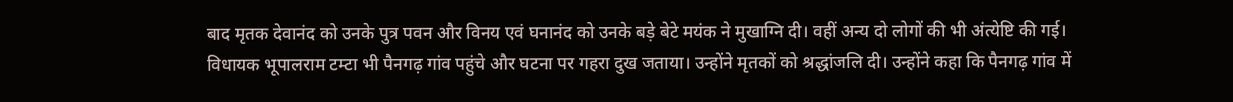बाद मृतक देवानंद को उनके पुत्र पवन और विनय एवं घनानंद को उनके बड़े बेटे मयंक ने मुखाग्नि दी। वहीं अन्य दो लोगों की भी अंत्येष्टि की गई। विधायक भूपालराम टम्टा भी पैनगढ़ गांव पहुंचे और घटना पर गहरा दुख जताया। उन्होंने मृतकों को श्रद्धांजलि दी। उन्होंने कहा कि पैनगढ़ गांव में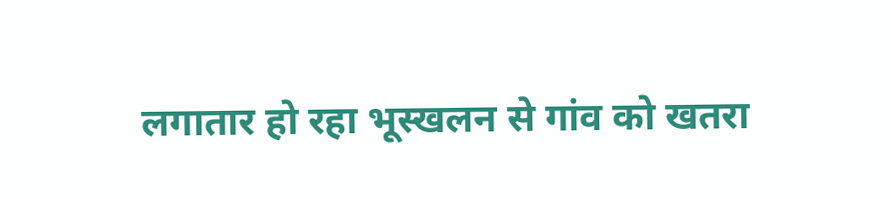लगातार हो रहा भूस्खलन से गांव को खतरा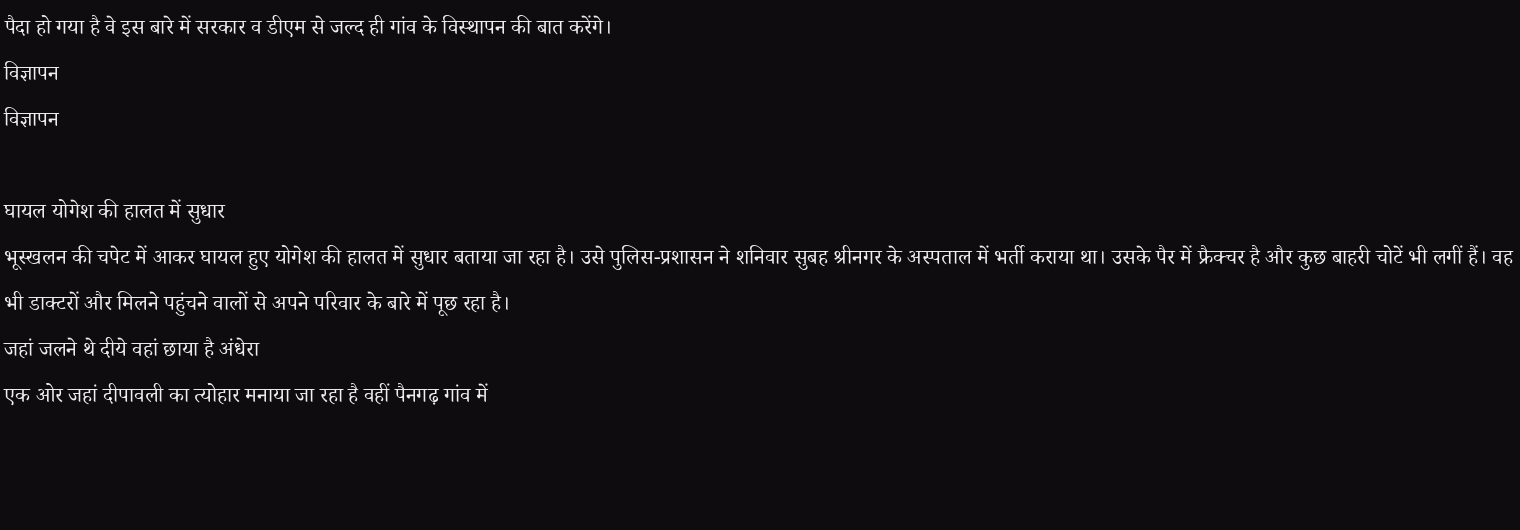पैदा हो गया है वे इस बारे में सरकार व डीएम से जल्द ही गांव के विस्थापन की बात करेंगे।
विज्ञापन
विज्ञापन

घायल योगेश की हालत में सुधार
भूस्खलन की चपेट में आकर घायल हुए योगेश की हालत में सुधार बताया जा रहा है। उसे पुलिस-प्रशासन ने शनिवार सुबह श्रीनगर के अस्पताल में भर्ती कराया था। उसके पैर में फ्रैक्चर है और कुछ बाहरी चोटें भी लगीं हैं। वह भी डाक्टरों और मिलने पहुंचने वालों से अपने परिवार के बारे में पूछ रहा है।
जहां जलने थे दीये वहां छाया है अंधेरा
एक ओर जहां दीपावली का त्योहार मनाया जा रहा है वहीं पैनगढ़ गांव में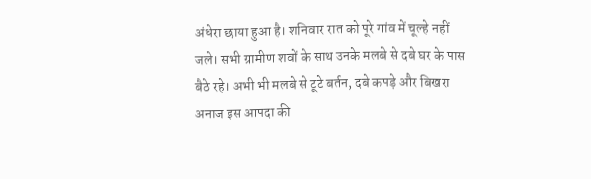अंधेरा छाया हुआ है। शनिवार रात को पूरे गांव में चूल्हे नहीं जले। सभी ग्रामीण शवों के साथ उनके मलबे से दबे घर के पास बैठे रहे। अभी भी मलबे से टूटे बर्तन, दबे कपड़े और बिखरा अनाज इस आपदा की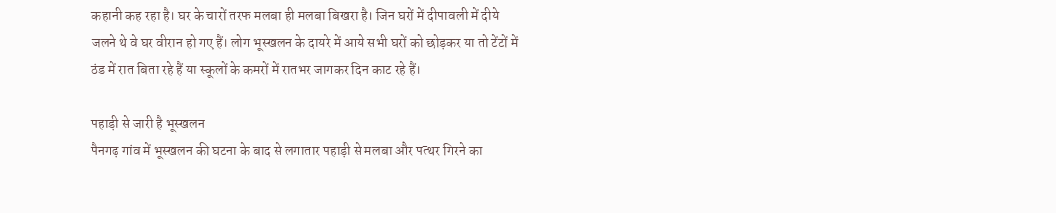कहानी कह रहा है। घर के चारों तरफ मलबा ही मलबा बिखरा है। जिन घरों में दीपावली में दीये जलने थे वे घर वीरान हो गए हैं। लोग भूस्खलन के दायरे में आये सभी घरों को छोड़कर या तो टेंटों में ठंड में रात बिता रहे हैं या स्कूलों के कमरों में रातभर जागकर दिन काट रहे हैं।

पहाड़ी से जारी है भूस्खलन
पैनगढ़ गांव में भूस्खलन की घटना के बाद से लगातार पहाड़ी से मलबा और पत्थर गिरने का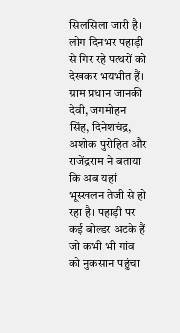सिलसिला जारी है। लोग दिनभर पहाड़ी से गिर रहे पत्थरों को देखकर भयभीत हैं। ग्राम प्रधान जानकी देवी, जगमोहन सिंह, दिनेशचंद्र, अशोक पुरोहित और राजेंद्रराम ने बताया कि अब यहां भूस्खलन तेजी से हो रहा है। पहाड़ी पर कई बोल्डर अटके हैं जो कभी भी गांव को नुकसान पहुंचा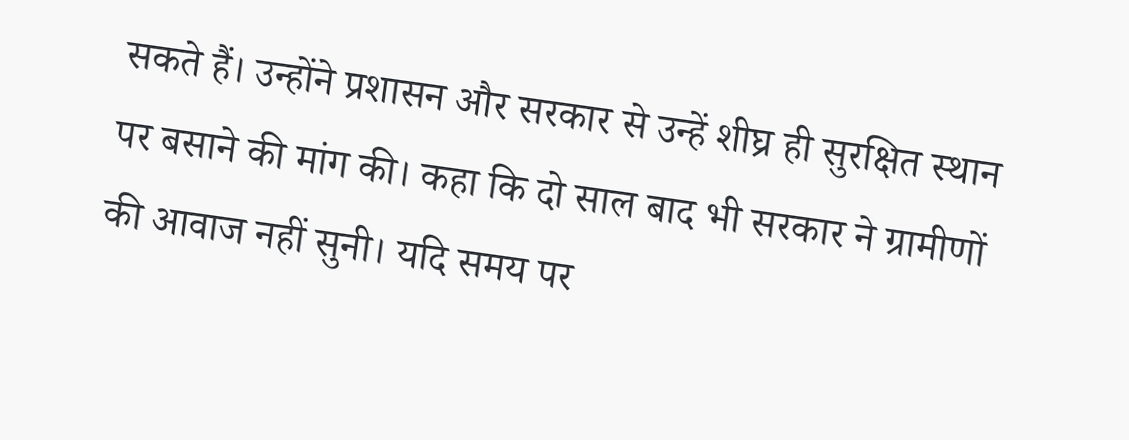सकते हैं। उन्होंने प्रशासन और सरकार से उन्हें शीघ्र ही सुरक्षित स्थान पर बसाने की मांग की। कहा कि दो साल बाद भी सरकार ने ग्रामीणों की आवाज नहीं सुनी। यदि समय पर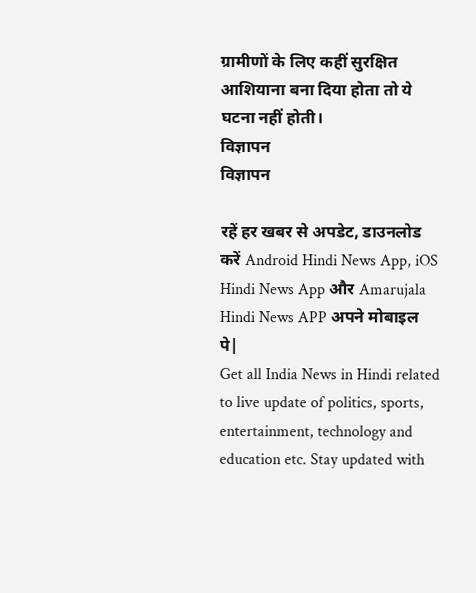ग्रामीणों के लिए कहीं सुरक्षित आशियाना बना दिया होता तो ये घटना नहीं होती।
विज्ञापन
विज्ञापन

रहें हर खबर से अपडेट, डाउनलोड करें Android Hindi News App, iOS Hindi News App और Amarujala Hindi News APP अपने मोबाइल पे|
Get all India News in Hindi related to live update of politics, sports, entertainment, technology and education etc. Stay updated with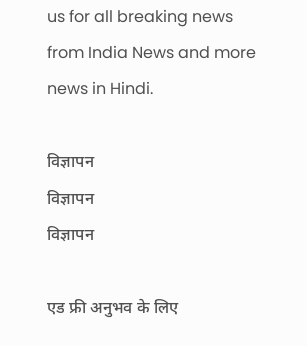us for all breaking news from India News and more news in Hindi.

विज्ञापन
विज्ञापन
विज्ञापन

एड फ्री अनुभव के लिए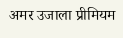अमर उजाला प्रीमियम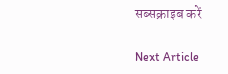सब्सक्राइब करें

Next Article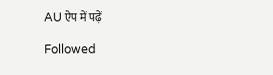AU ऐप में पढ़ें

Followed